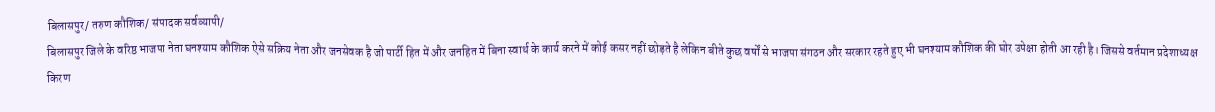बिलासपुर/ तरुण कौशिक/ संपादक सर्वव्यापी/
बिलासपुर जिले के वरिष्ठ भाजपा नेता घनश्याम कौशिक ऐसे सक्रिय नेता और जनसेवक है जो पार्टी हित में और जनहित में बिना स्वार्थ के कार्य करने में कोई कसर नहीं छोड़ते है लेकिन बीते कुछ वर्षों से भाजपा संगठन और सरकार रहते हुए भी घनश्याम कौशिक की घोर उपेक्षा होती आ रही है। जिससे वर्तमान प्रदेशाध्यक्ष किरण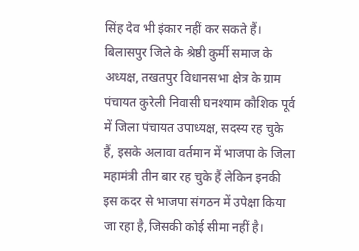सिंह देव भी इंकार नहीं कर सकते हैं। बिलासपुर जिले के श्रेष्ठी कुर्मी समाज के अध्यक्ष, तखतपुर विधानसभा क्षेत्र के ग्राम पंचायत कुरेली निवासी घनश्याम कौशिक पूर्व में जिला पंचायत उपाध्यक्ष, सदस्य रह चुके हैं, इसके अलावा वर्तमान में भाजपा के जिला महामंत्री तीन बार रह चुके हैं लेकिन इनकी इस कदर से भाजपा संगठन में उपेक्षा किया जा रहा है,जिसकी कोई सीमा नहीं है।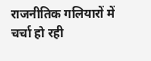राजनीतिक गलियारों में चर्चा हो रही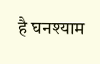है घनश्याम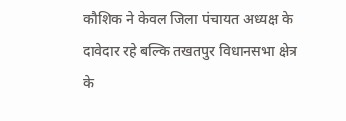कौशिक ने केवल जिला पंचायत अध्यक्ष के दावेदार रहे बल्कि तखतपुर विधानसभा क्षेत्र के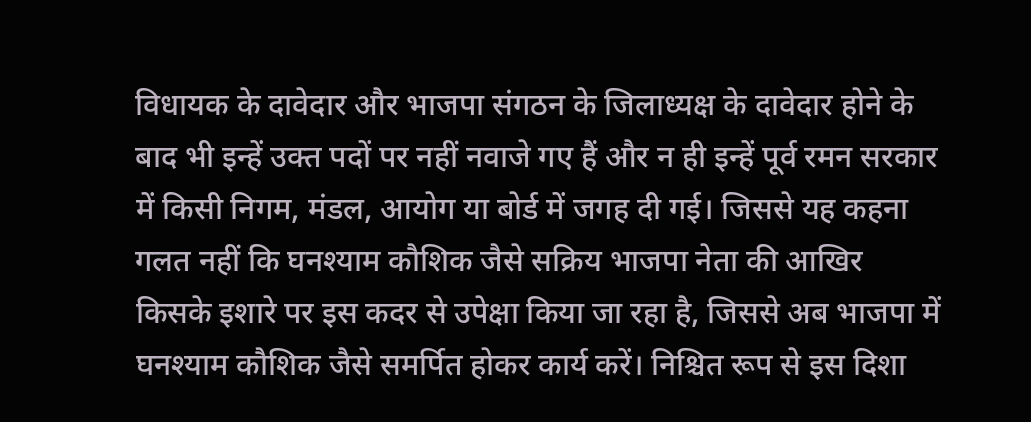विधायक के दावेदार और भाजपा संगठन के जिलाध्यक्ष के दावेदार होने के बाद भी इन्हें उक्त पदों पर नहीं नवाजे गए हैं और न ही इन्हें पूर्व रमन सरकार में किसी निगम, मंडल, आयोग या बोर्ड में जगह दी गई। जिससे यह कहना गलत नहीं कि घनश्याम कौशिक जैसे सक्रिय भाजपा नेता की आखिर किसके इशारे पर इस कदर से उपेक्षा किया जा रहा है, जिससे अब भाजपा में घनश्याम कौशिक जैसे समर्पित होकर कार्य करें। निश्चित रूप से इस दिशा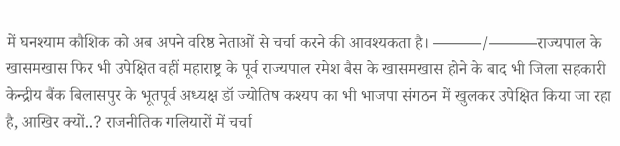में घनश्याम कौशिक को अब अपने वरिष्ठ नेताओं से चर्चा करने की आवश्यकता है। ———/———राज्यपाल के खासमखास फिर भी उपेक्षित वहीं महाराष्ट्र के पूर्व राज्यपाल रमेश बैस के खासमखास होने के बाद भी जिला सहकारी केन्द्रीय बैंक बिलासपुर के भूतपूर्व अध्यक्ष डॉ ज्योतिष कश्यप का भी भाजपा संगठन में खुलकर उपेक्षित किया जा रहा है, आखिर क्यों..? राजनीतिक गलियारों में चर्चा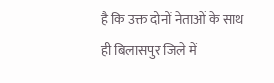है कि उक्त दोनों नेताओं के साथ ही बिलासपुर जिले में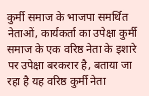कुर्मी समाज के भाजपा समर्थित नेताओं, कार्यकर्ता का उपेक्षा कुर्मी समाज के एक वरिष्ठ नेता के इशारे पर उपेक्षा बरकरार है, बताया जा रहा है यह वरिष्ठ कुर्मी नेता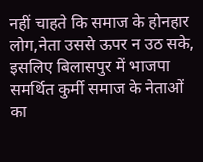नहीं चाहते कि समाज के होनहार लोग,नेता उससे ऊपर न उठ सके, इसलिए बिलासपुर में भाजपा समर्थित कुर्मी समाज के नेताओं का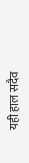यही हाल सदैव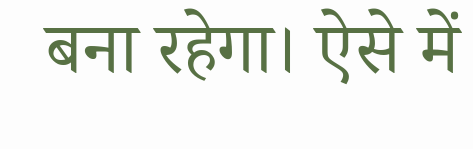बना रहेगा। ऐसे में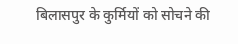बिलासपुर के कुर्मियों को सोचने की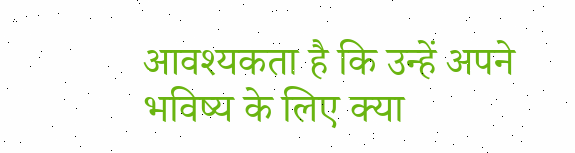आवश्यकता है कि उन्हें अपने भविष्य के लिए क्या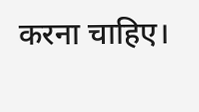करना चाहिए।